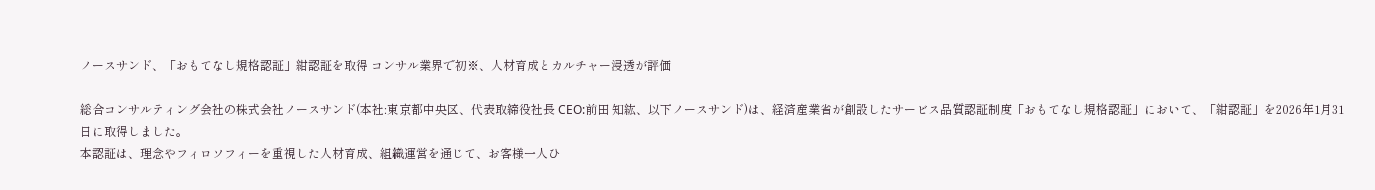ノースサンド、「おもてなし規格認証」紺認証を取得 コンサル業界で初※、人材育成とカルチャー浸透が評価

総合コンサルティング会社の株式会社ノースサンド(本社:東京都中央区、代表取締役社長 CEO:前田 知紘、以下ノースサンド)は、経済産業省が創設したサービス品質認証制度「おもてなし規格認証」において、「紺認証」を2026年1月31日に取得しました。
本認証は、理念やフィロソフィーを重視した人材育成、組織運営を通じて、お客様一人ひ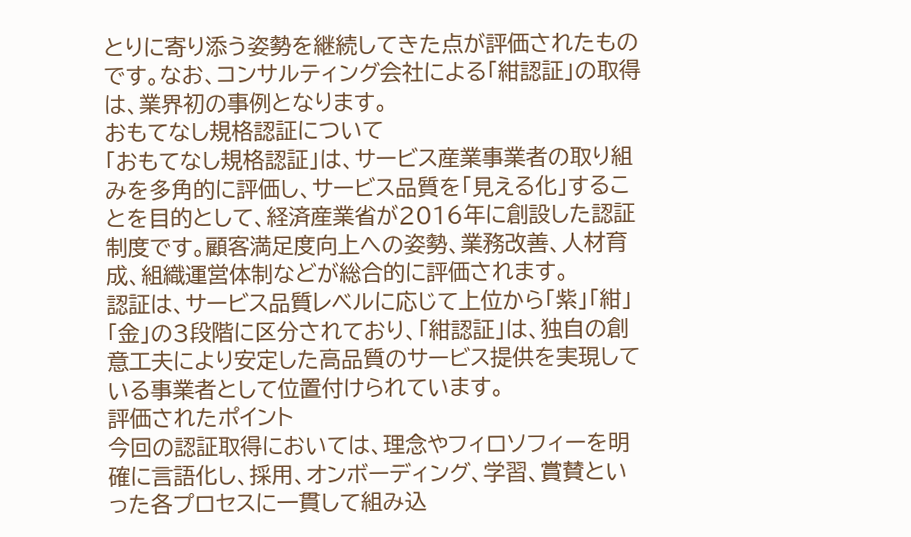とりに寄り添う姿勢を継続してきた点が評価されたものです。なお、コンサルティング会社による「紺認証」の取得は、業界初の事例となります。
おもてなし規格認証について
「おもてなし規格認証」は、サービス産業事業者の取り組みを多角的に評価し、サービス品質を「見える化」することを目的として、経済産業省が2016年に創設した認証制度です。顧客満足度向上への姿勢、業務改善、人材育成、組織運営体制などが総合的に評価されます。
認証は、サービス品質レベルに応じて上位から「紫」「紺」「金」の3段階に区分されており、「紺認証」は、独自の創意工夫により安定した高品質のサービス提供を実現している事業者として位置付けられています。
評価されたポイント
今回の認証取得においては、理念やフィロソフィーを明確に言語化し、採用、オンボーディング、学習、賞賛といった各プロセスに一貫して組み込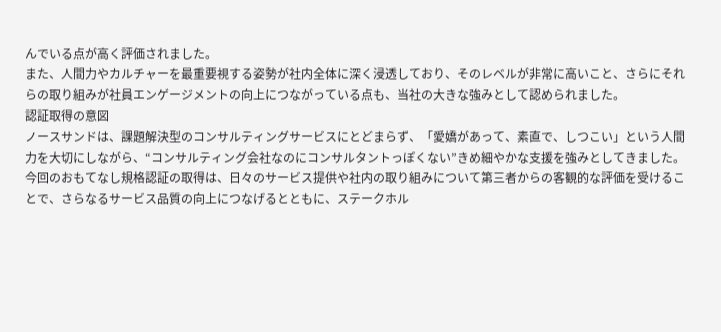んでいる点が高く評価されました。
また、人間力やカルチャーを最重要視する姿勢が社内全体に深く浸透しており、そのレベルが非常に高いこと、さらにそれらの取り組みが社員エンゲージメントの向上につながっている点も、当社の大きな強みとして認められました。
認証取得の意図
ノースサンドは、課題解決型のコンサルティングサービスにとどまらず、「愛嬌があって、素直で、しつこい」という人間力を大切にしながら、“コンサルティング会社なのにコンサルタントっぽくない”きめ細やかな支援を強みとしてきました。
今回のおもてなし規格認証の取得は、日々のサービス提供や社内の取り組みについて第三者からの客観的な評価を受けることで、さらなるサービス品質の向上につなげるとともに、ステークホル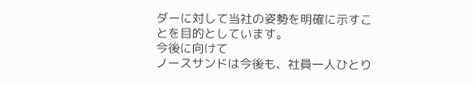ダーに対して当社の姿勢を明確に示すことを目的としています。
今後に向けて
ノースサンドは今後も、社員一人ひとり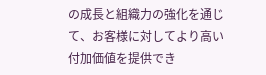の成長と組織力の強化を通じて、お客様に対してより高い付加価値を提供でき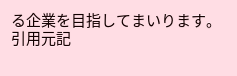る企業を目指してまいります。
引用元記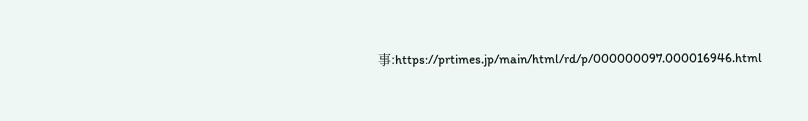事:https://prtimes.jp/main/html/rd/p/000000097.000016946.html